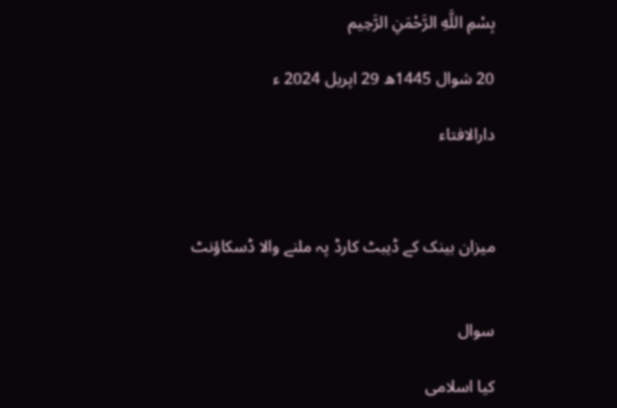بِسْمِ اللَّهِ الرَّحْمَنِ الرَّحِيم

20 شوال 1445ھ 29 اپریل 2024 ء

دارالافتاء



میزان بینک کے ڈیبٹ کارڈ پہ ملنے والا ڈسکاؤنٹ


سوال

کیا اسلامی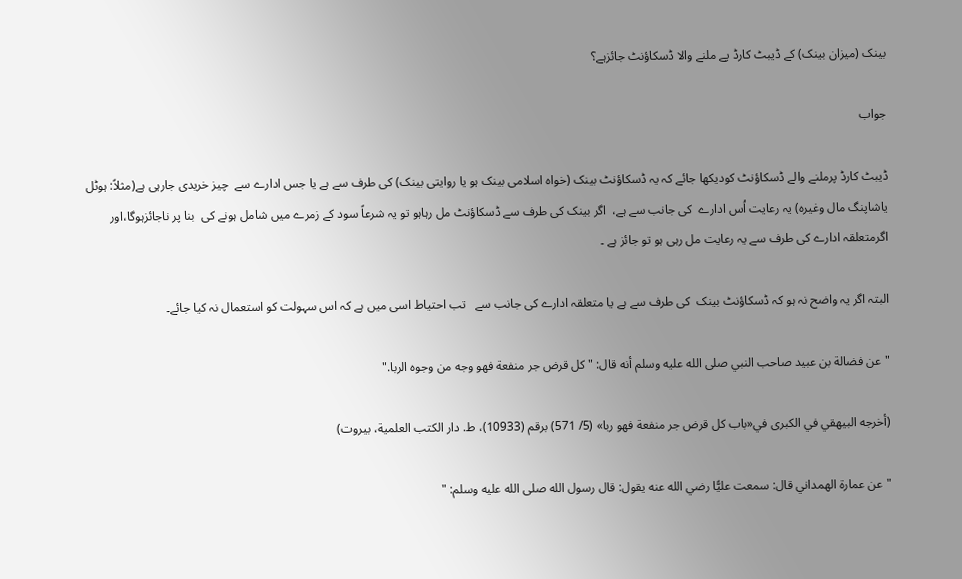بینک (میزان بینک) کے ڈیبٹ کارڈ پے ملنے والا ڈسکاؤنٹ جائزہے؟

جواب

ڈیبٹ کارڈ پرملنے والے ڈسکاؤنٹ کودیکھا جائے کہ یہ ڈسکاؤنٹ بینک (خواہ اسلامی بینک ہو یا روایتی بینک) کی طرف سے ہے یا جس ادارے سے  چیز خریدی جارہی ہے(مثلاً: ہوٹل یاشاپنگ مال وغیرہ) یہ رعایت اُس ادارے  کی جانب سے ہے،  اگر بینک کی طرف سے ڈسکاؤنٹ مل رہاہو تو یہ شرعاً سود کے زمرے میں شامل ہونے کی  بنا پر ناجائزہوگا،اور اگرمتعلقہ ادارے کی طرف سے یہ رعایت مل رہی ہو تو جائز ہے ۔

البتہ اگر یہ واضح نہ ہو کہ ڈسکاؤنٹ بینک  کی طرف سے ہے یا متعلقہ ادارے کی جانب سے   تب احتیاط اسی میں ہے کہ اس سہولت کو استعمال نہ کیا جائے۔

"عن فضالة بن عبيد صاحب النبي صلى الله عليه وسلم أنه قال: " كل قرض جر منفعة فهو وجه من وجوه الربا."

(أخرجه البيهقي في الكبرى في«باب كل قرض جر منفعة فهو ربا» (5/ 571) برقم (10933)، ط. دار الكتب العلمية، بيروت)

"عن عمارة الهمداني قال: سمعت عليًّا رضي الله عنه يقول: قال رسول الله صلى الله عليه وسلم: "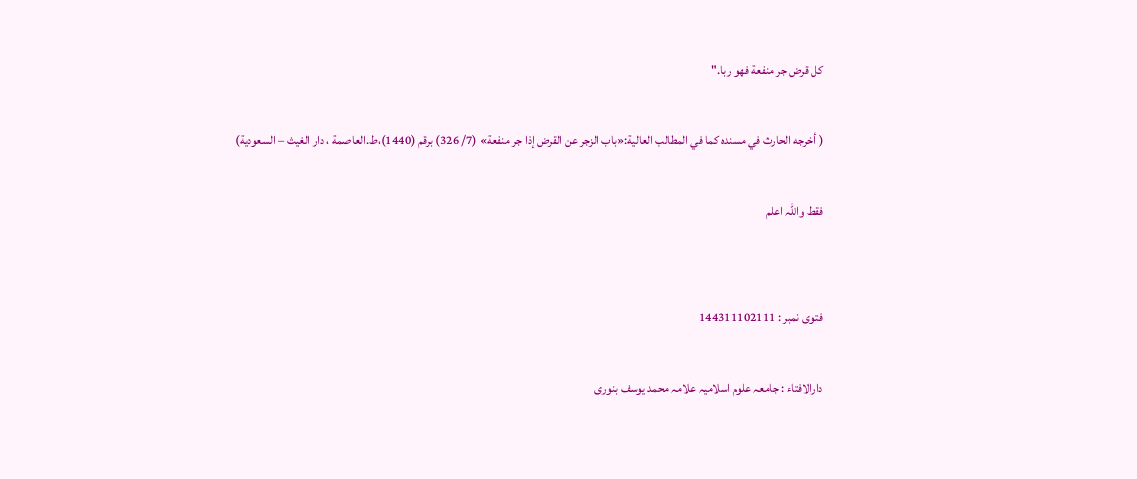كل قرض جر منفعة فهو ربا."

( أخرجه الحارث في مسنده كما في المطالب العالية:«باب الزجر عن القرض إذا جر منفعة» (7/ 326) برقم (1440)،ط.العاصمة ، دار الغيث – السعودية)

فقط واللہ اعلم


فتوی نمبر : 144311102111

دارالافتاء : جامعہ علوم اسلامیہ علامہ محمد یوسف بنوری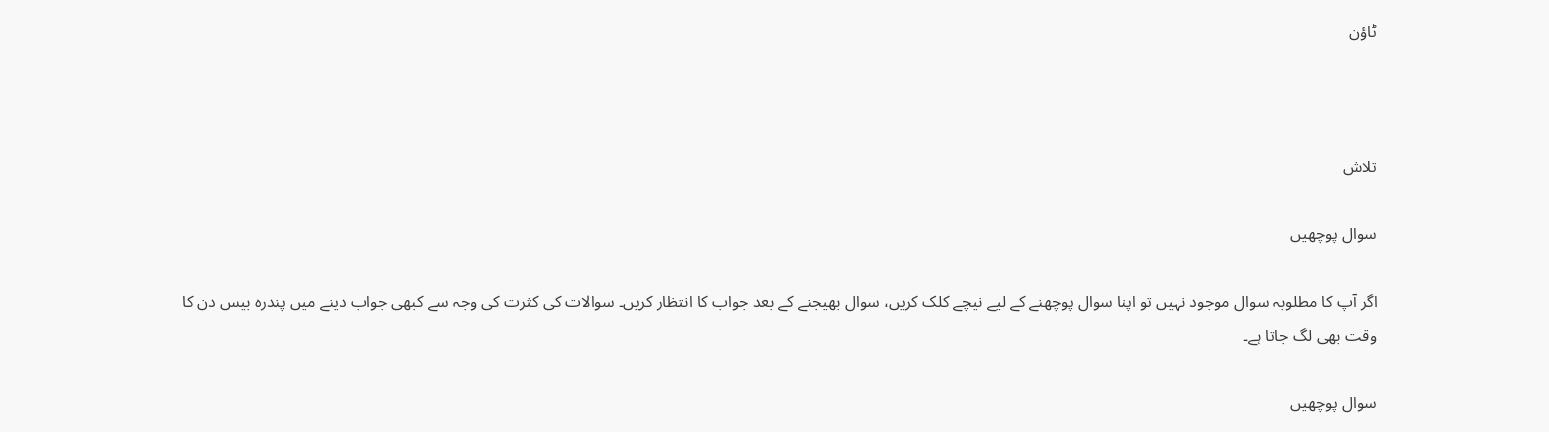ٹاؤن



تلاش

سوال پوچھیں

اگر آپ کا مطلوبہ سوال موجود نہیں تو اپنا سوال پوچھنے کے لیے نیچے کلک کریں، سوال بھیجنے کے بعد جواب کا انتظار کریں۔ سوالات کی کثرت کی وجہ سے کبھی جواب دینے میں پندرہ بیس دن کا وقت بھی لگ جاتا ہے۔

سوال پوچھیں